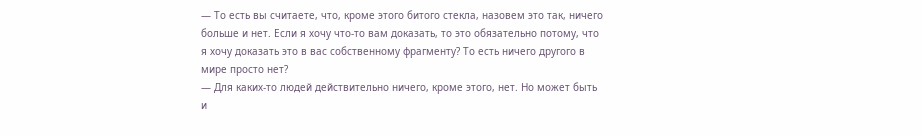— То есть вы считаете, что, кроме этого битого стекла, назовем это так, ничего больше и нет. Если я хочу что-то вам доказать, то это обязательно потому, что я хочу доказать это в вас собственному фрагменту? То есть ничего другого в мире просто нет?
— Для каких-то людей действительно ничего, кроме этого, нет. Но может быть и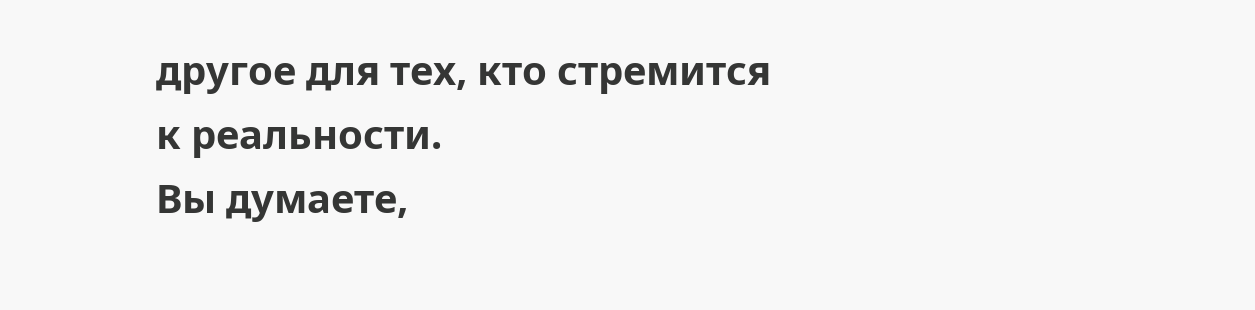другое для тех, кто стремится к реальности.
Вы думаете,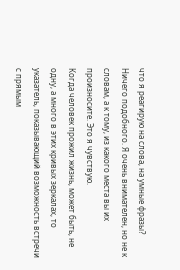что я реагирую на слова, на умные фразы? Ничего подобного. Я очень внимателен, но не к словам, а к тому, из какого места вы их произносите. Это я чувствую.
Когда человек прожил жизнь, может быть, не одну, а много в этих кривых зеркалах, то указатель, показывающий возможность встречи с прямым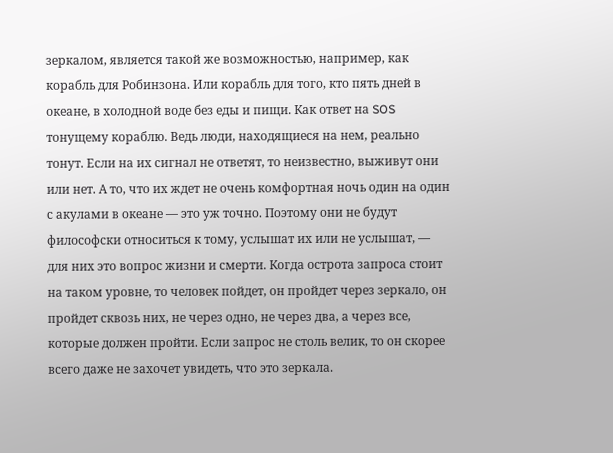зеркалом, является такой же возможностью, например, как корабль для Робинзона. Или корабль для того, кто пять дней в океане, в холодной воде без еды и пищи. Как ответ на SOS тонущему кораблю. Ведь люди, находящиеся на нем, реально тонут. Если на их сигнал не ответят, то неизвестно, выживут они или нет. А то, что их ждет не очень комфортная ночь один на один с акулами в океане — это уж точно. Поэтому они не будут философски относиться к тому, услышат их или не услышат, — для них это вопрос жизни и смерти. Когда острота запроса стоит на таком уровне, то человек пойдет, он пройдет через зеркало, он пройдет сквозь них, не через одно, не через два, а через все, которые должен пройти. Если запрос не столь велик, то он скорее всего даже не захочет увидеть, что это зеркала.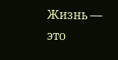Жизнь — это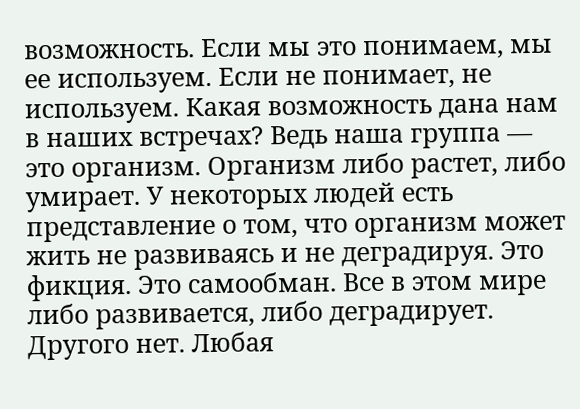возможность. Если мы это понимаем, мы ее используем. Если не понимает, не используем. Какая возможность дана нам в наших встречах? Ведь наша группа — это организм. Организм либо растет, либо умирает. У некоторых людей есть представление о том, что организм может жить не развиваясь и не деградируя. Это фикция. Это самообман. Все в этом мире либо развивается, либо деградирует. Другого нет. Любая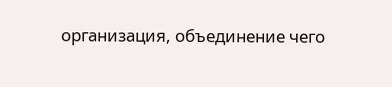организация, объединение чего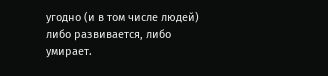угодно (и в том числе людей) либо развивается, либо умирает.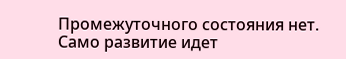Промежуточного состояния нет. Само развитие идет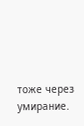тоже через умирание.